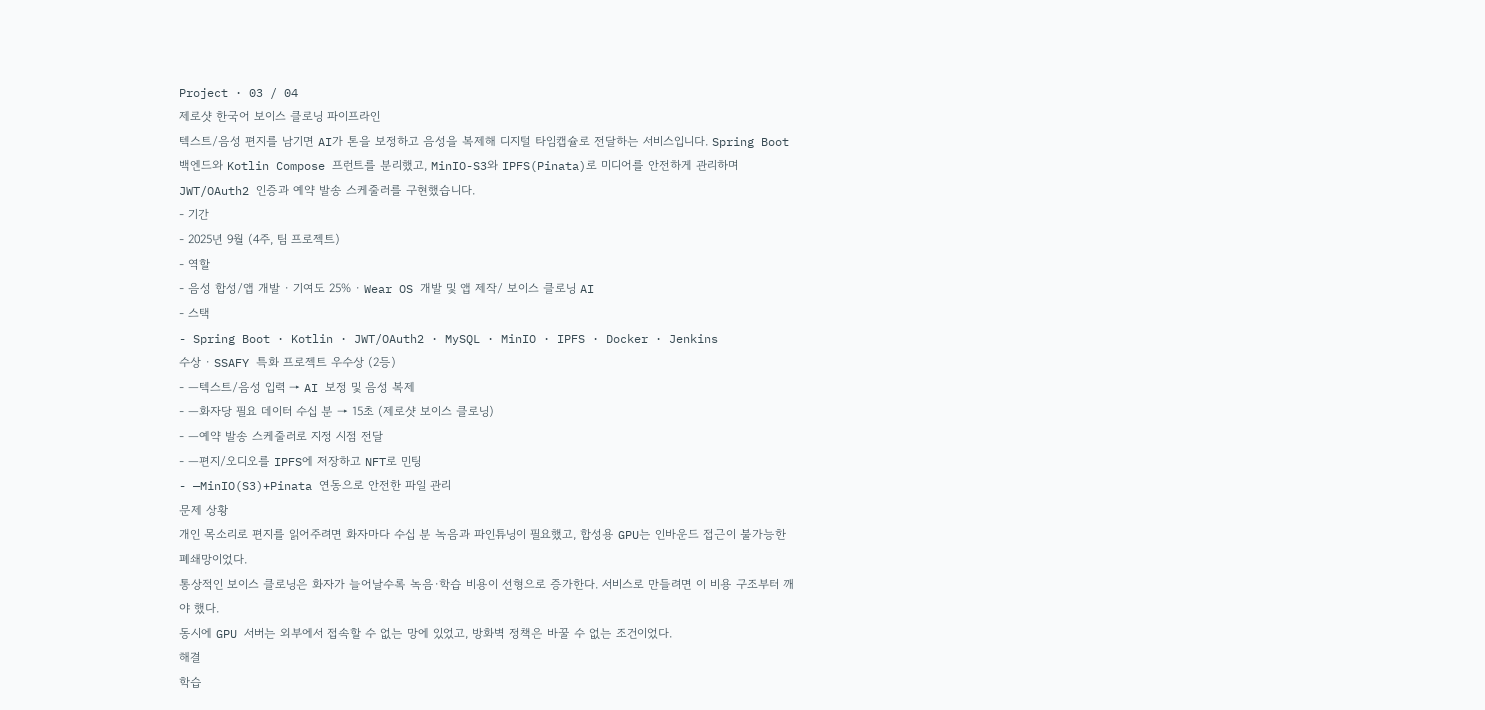Project · 03 / 04
제로샷 한국어 보이스 클로닝 파이프라인
텍스트/음성 편지를 남기면 AI가 톤을 보정하고 음성을 복제해 디지털 타임캡슐로 전달하는 서비스입니다. Spring Boot 백엔드와 Kotlin Compose 프런트를 분리했고, MinIO-S3와 IPFS(Pinata)로 미디어를 안전하게 관리하며 JWT/OAuth2 인증과 예약 발송 스케줄러를 구현했습니다.
- 기간
- 2025년 9월 (4주, 팀 프로젝트)
- 역할
- 음성 합성/앱 개발 · 기여도 25% · Wear OS 개발 및 앱 제작/ 보이스 클로닝 AI
- 스택
- Spring Boot · Kotlin · JWT/OAuth2 · MySQL · MinIO · IPFS · Docker · Jenkins
수상 · SSAFY 특화 프로젝트 우수상 (2등)
- —텍스트/음성 입력 → AI 보정 및 음성 복제
- —화자당 필요 데이터 수십 분 → 15초 (제로샷 보이스 클로닝)
- —예약 발송 스케줄러로 지정 시점 전달
- —편지/오디오를 IPFS에 저장하고 NFT로 민팅
- —MinIO(S3)+Pinata 연동으로 안전한 파일 관리
문제 상황
개인 목소리로 편지를 읽어주려면 화자마다 수십 분 녹음과 파인튜닝이 필요했고, 합성용 GPU는 인바운드 접근이 불가능한 폐쇄망이었다.
통상적인 보이스 클로닝은 화자가 늘어날수록 녹음·학습 비용이 선형으로 증가한다. 서비스로 만들려면 이 비용 구조부터 깨야 했다.
동시에 GPU 서버는 외부에서 접속할 수 없는 망에 있었고, 방화벽 정책은 바꿀 수 없는 조건이었다.
해결
학습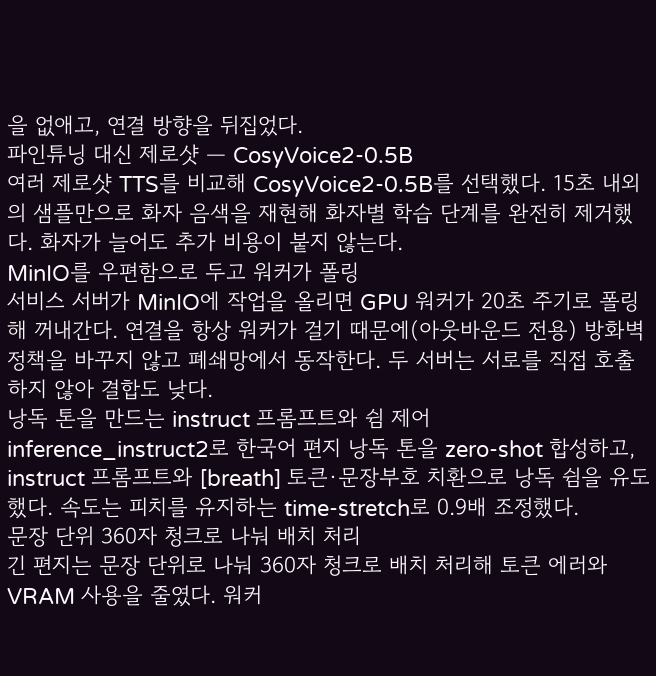을 없애고, 연결 방향을 뒤집었다.
파인튜닝 대신 제로샷 — CosyVoice2-0.5B
여러 제로샷 TTS를 비교해 CosyVoice2-0.5B를 선택했다. 15초 내외의 샘플만으로 화자 음색을 재현해 화자별 학습 단계를 완전히 제거했다. 화자가 늘어도 추가 비용이 붙지 않는다.
MinIO를 우편함으로 두고 워커가 폴링
서비스 서버가 MinIO에 작업을 올리면 GPU 워커가 20초 주기로 폴링해 꺼내간다. 연결을 항상 워커가 걸기 때문에(아웃바운드 전용) 방화벽 정책을 바꾸지 않고 폐쇄망에서 동작한다. 두 서버는 서로를 직접 호출하지 않아 결합도 낮다.
낭독 톤을 만드는 instruct 프롬프트와 쉼 제어
inference_instruct2로 한국어 편지 낭독 톤을 zero-shot 합성하고, instruct 프롬프트와 [breath] 토큰·문장부호 치환으로 낭독 쉼을 유도했다. 속도는 피치를 유지하는 time-stretch로 0.9배 조정했다.
문장 단위 360자 청크로 나눠 배치 처리
긴 편지는 문장 단위로 나눠 360자 청크로 배치 처리해 토큰 에러와 VRAM 사용을 줄였다. 워커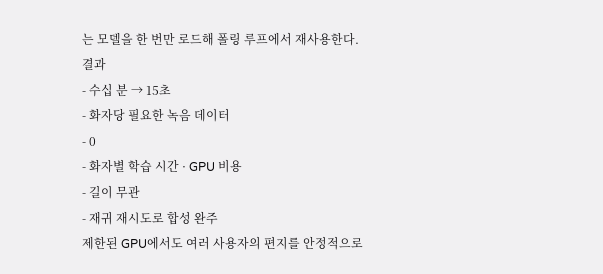는 모델을 한 번만 로드해 폴링 루프에서 재사용한다.
결과
- 수십 분 → 15초
- 화자당 필요한 녹음 데이터
- 0
- 화자별 학습 시간 · GPU 비용
- 길이 무관
- 재귀 재시도로 합성 완주
제한된 GPU에서도 여러 사용자의 편지를 안정적으로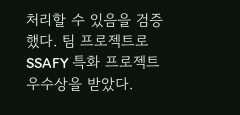처리할 수 있음을 검증했다. 팀 프로젝트로 SSAFY 특화 프로젝트 우수상을 받았다.